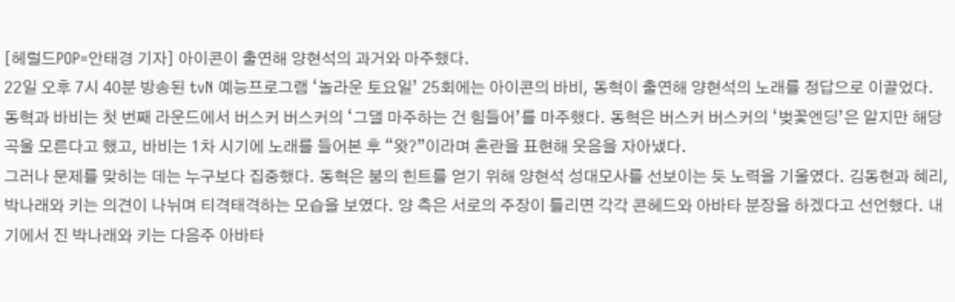[헤럴드POP=안태경 기자] 아이콘이 출연해 양현석의 과거와 마주했다.
22일 오후 7시 40분 방송된 tvN 예능프로그램 ‘놀라운 토요일’ 25회에는 아이콘의 바비, 동혁이 출연해 양현석의 노래를 정답으로 이끌었다.
동혁과 바비는 첫 번째 라운드에서 버스커 버스커의 ‘그댈 마주하는 건 힘들어’를 마주했다. 동혁은 버스커 버스커의 ‘벚꽃엔딩’은 알지만 해당 곡울 모른다고 했고, 바비는 1차 시기에 노래를 들어본 후 “왓?”이라며 혼란을 표현해 웃음을 자아냈다.
그러나 문제를 맞히는 데는 누구보다 집중했다. 동혁은 붐의 힌트를 얻기 위해 양현석 성대모사를 선보이는 듯 노력을 기울였다. 김동현과 혜리, 박나래와 키는 의견이 나뉘며 티격태격하는 모습을 보였다. 양 측은 서로의 주장이 틀리면 각각 콘헤드와 아바타 분장을 하겠다고 선언했다. 내기에서 진 박나래와 키는 다음주 아바타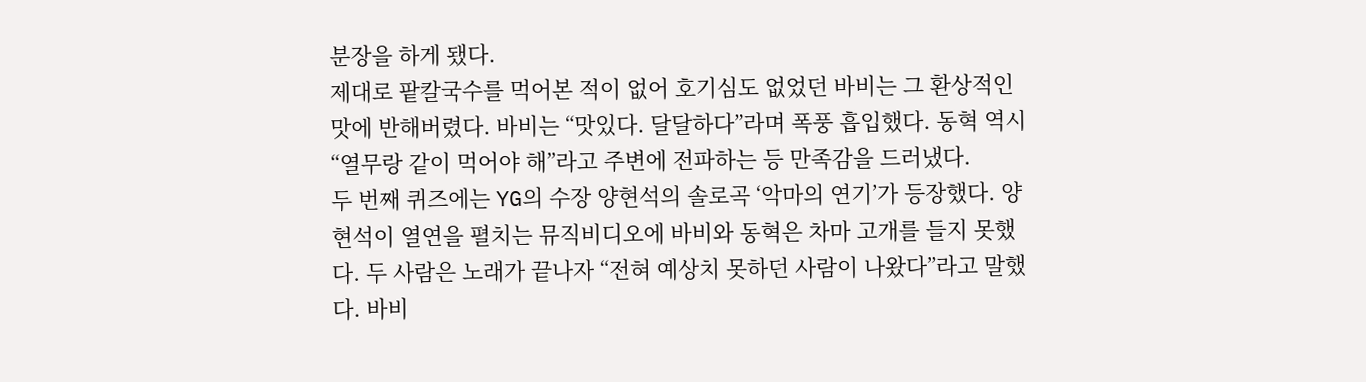분장을 하게 됐다.
제대로 팥칼국수를 먹어본 적이 없어 호기심도 없었던 바비는 그 환상적인 맛에 반해버렸다. 바비는 “맛있다. 달달하다”라며 폭풍 흡입했다. 동혁 역시 “열무랑 같이 먹어야 해”라고 주변에 전파하는 등 만족감을 드러냈다.
두 번째 퀴즈에는 YG의 수장 양현석의 솔로곡 ‘악마의 연기’가 등장했다. 양현석이 열연을 펼치는 뮤직비디오에 바비와 동혁은 차마 고개를 들지 못했다. 두 사람은 노래가 끝나자 “전혀 예상치 못하던 사람이 나왔다”라고 말했다. 바비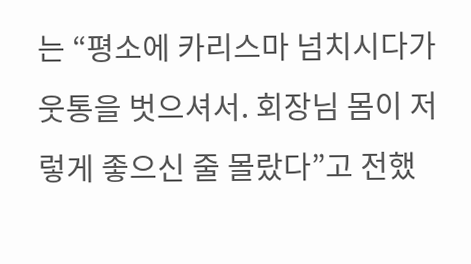는 “평소에 카리스마 넘치시다가 웃통을 벗으셔서. 회장님 몸이 저렇게 좋으신 줄 몰랐다”고 전했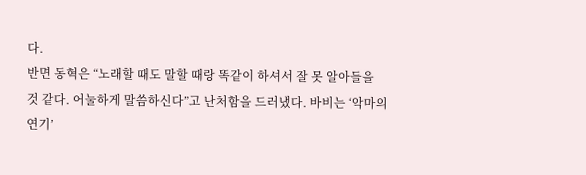다.
반면 동혁은 “노래할 때도 말할 때랑 똑같이 하셔서 잘 못 알아들을 것 같다. 어눌하게 말씀하신다”고 난처함을 드러냈다. 바비는 ‘악마의 연기’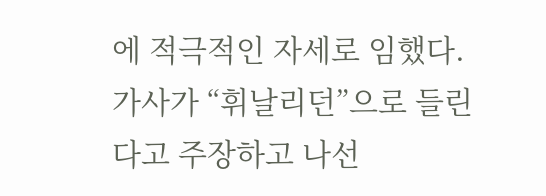에 적극적인 자세로 임했다. 가사가 “휘날리던”으로 들린다고 주장하고 나선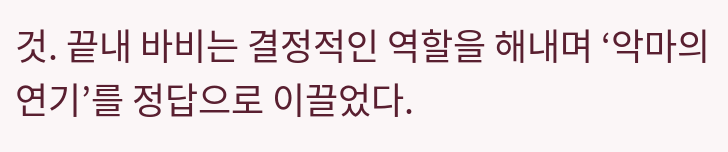것. 끝내 바비는 결정적인 역할을 해내며 ‘악마의 연기’를 정답으로 이끌었다.